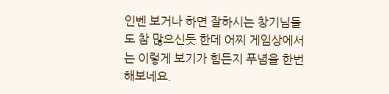인벤 보거나 하면 잘하시는 창기님들도 참 많으신듯 한데 어찌 게임상에서는 이렇게 보기가 힘든지 푸념을 한번 해보네요.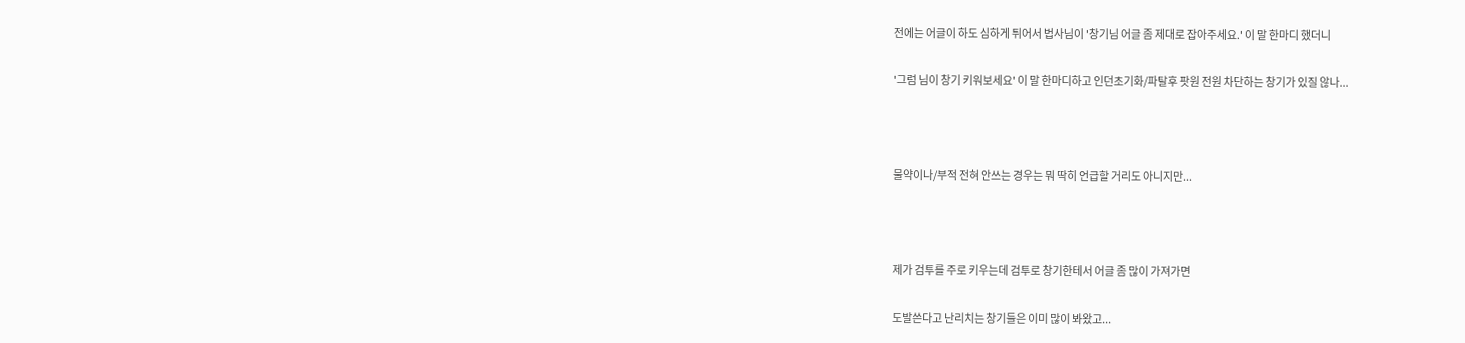전에는 어글이 하도 심하게 튀어서 법사님이 '창기님 어글 좀 제대로 잡아주세요.' 이 말 한마디 했더니

'그럼 님이 창기 키워보세요' 이 말 한마디하고 인던초기화/파탈후 팟원 전원 차단하는 창기가 있질 않나...



물약이나/부적 전혀 안쓰는 경우는 뭐 딱히 언급할 거리도 아니지만...



제가 검투를 주로 키우는데 검투로 창기한테서 어글 좀 많이 가져가면

도발쓴다고 난리치는 창기들은 이미 많이 봐왔고...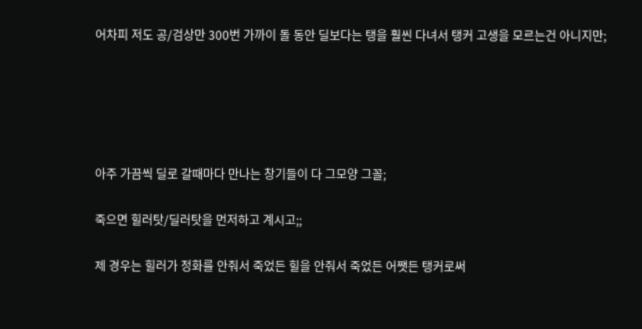어차피 저도 공/검상만 300번 가까이 돌 동안 딜보다는 탱을 훨씬 다녀서 탱커 고생을 모르는건 아니지만;





아주 가끔씩 딜로 갈때마다 만나는 창기들이 다 그모양 그꼴;

죽으면 힐러탓/딜러탓을 먼저하고 계시고;;

제 경우는 힐러가 정화를 안줘서 죽었든 힐을 안줘서 죽었든 어쨋든 탱커로써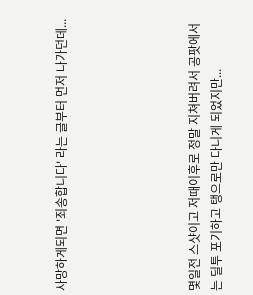사망하게되면 '죄송합니다' 라는 글부터 먼저 나가던데...





몇일전 스샷이고 저때이후로 정말 지쳐버려서 공팟에서는 딜투 포기하고 탱으로만 다니게 되었지만...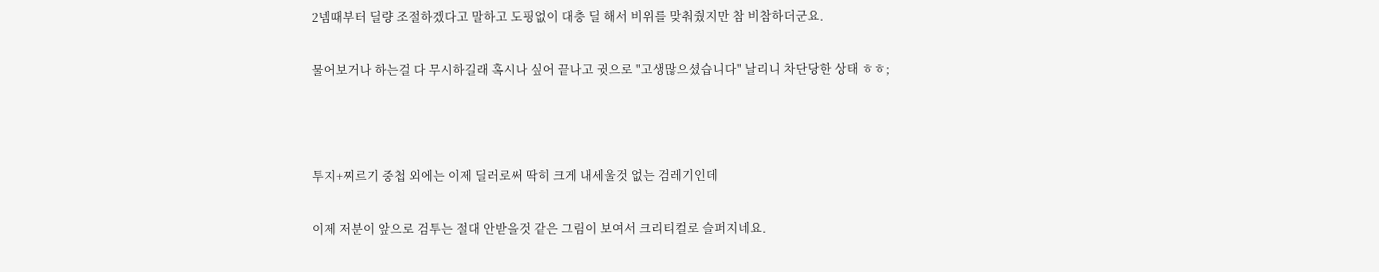2넴때부터 딜량 조절하겠다고 말하고 도핑없이 대충 딜 해서 비위를 맞춰줬지만 참 비참하더군요.

물어보거나 하는걸 다 무시하길래 혹시나 싶어 끝나고 귓으로 "고생많으셨습니다" 날리니 차단당한 상태 ㅎㅎ;



투지+찌르기 중첩 외에는 이제 딜러로써 딱히 크게 내세울것 없는 검레기인데

이제 저분이 앞으로 검투는 절대 안받을것 같은 그림이 보여서 크리티컬로 슬퍼지네요.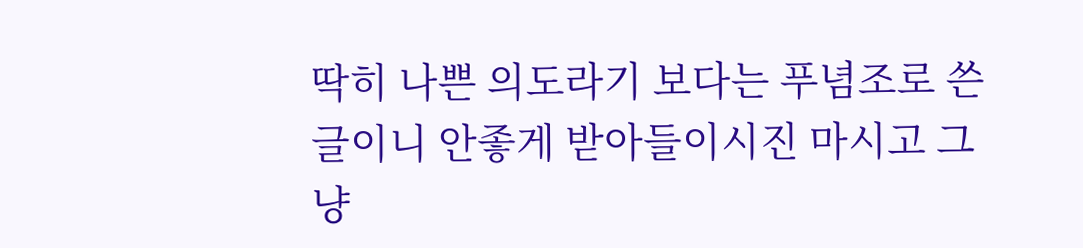딱히 나쁜 의도라기 보다는 푸념조로 쓴 글이니 안좋게 받아들이시진 마시고 그냥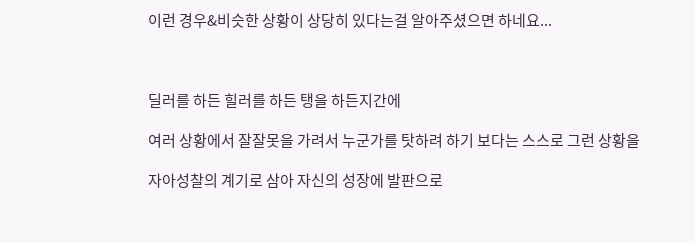이런 경우&비슷한 상황이 상당히 있다는걸 알아주셨으면 하네요...



딜러를 하든 힐러를 하든 탱을 하든지간에

여러 상황에서 잘잘못을 가려서 누군가를 탓하려 하기 보다는 스스로 그런 상황을

자아성찰의 계기로 삼아 자신의 성장에 발판으로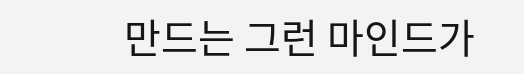만드는 그런 마인드가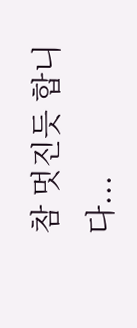참 멋진듯 합니다...